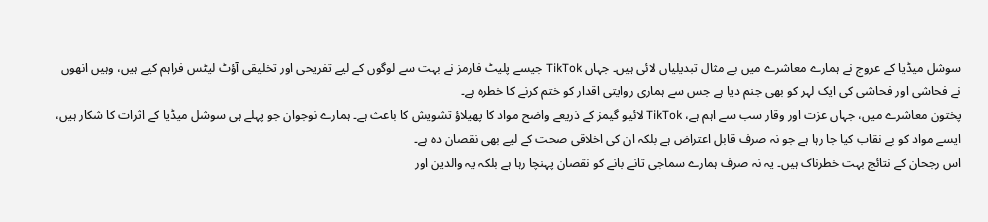سوشل میڈیا کے عروج نے ہمارے معاشرے میں بے مثال تبدیلیاں لائی ہیں۔ جہاں TikTok جیسے پلیٹ فارمز نے بہت سے لوگوں کے لیے تفریحی اور تخلیقی آؤٹ لیٹس فراہم کیے ہیں، وہیں انھوں نے فحاشی اور فحاشی کی ایک لہر کو بھی جنم دیا ہے جس سے ہماری روایتی اقدار کو ختم کرنے کا خطرہ ہے۔
پختون معاشرے میں، جہاں عزت اور وقار سب سے اہم ہے، TikTok لائیو گیمز کے ذریعے واضح مواد کا پھیلاؤ تشویش کا باعث ہے۔ ہمارے نوجوان جو پہلے ہی سوشل میڈیا کے اثرات کا شکار ہیں، ایسے مواد کو بے نقاب کیا جا رہا ہے جو نہ صرف قابل اعتراض ہے بلکہ ان کی اخلاقی صحت کے لیے بھی نقصان دہ ہے۔
اس رجحان کے نتائج بہت خطرناک ہیں۔ یہ نہ صرف ہمارے سماجی تانے بانے کو نقصان پہنچا رہا ہے بلکہ یہ والدین اور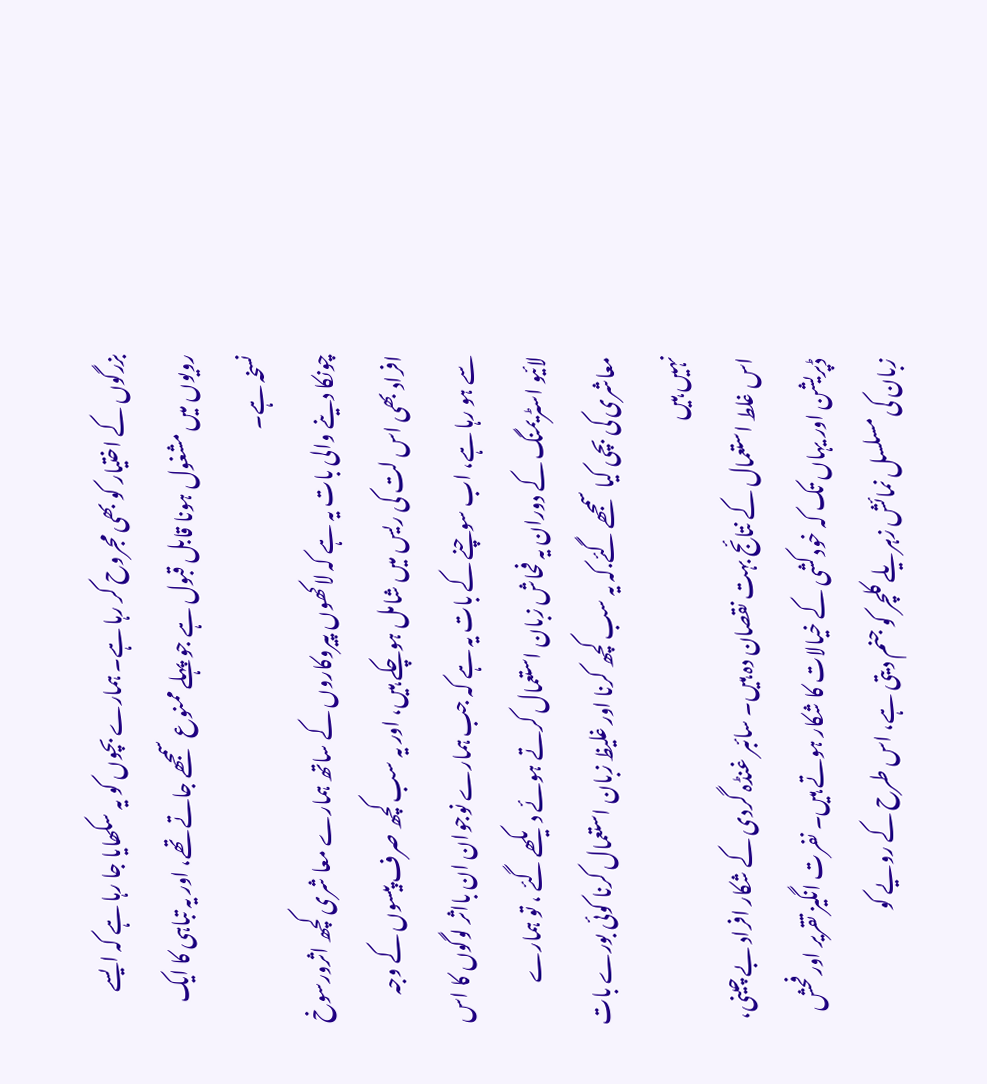بزرگوں کے اختیار کو بھی مجروح کر رہا ہے۔ ہمارے بچوں کو یہ سکھایا جا رہا ہے کہ ایسے رویوں میں مشغول ہونا قابل قبول ہے جو پہلے ممنوع سمجھے جاتے تھے، اور یہ تباہی کا ایک نسخہ ہے۔
چونکا دینے والی بات یہ ہے کہ لاکھوں پیروکاروں کے ساتھ ہمارے معا شری کچھ اثرورسوخ افراد بھی اس لت کی ریس میں شامل ہوچکے ہیں، اور یہ سب کچھ صرف پیسوں کے وجہ سے ہو رہا ہے، اب سوچنے کے بات یہ ہے کہ جب ہمارے نوجوان ان بااثر لوگوں کا اس لائیو اسٹریمنگ کے دوران یہ فحاش زبان استعمال کرتے ہوئے دیکھے گئے ، تو ہمارے معاشری کی بچی کیا سمجھے گئے.کہ یہ سب کچھ کرنا اور غلیظ زبان استعمال کرنا کوئی بورے بات نہیں ہیں
اس غلط استعمال کے نتائج بہت نقصان دہ ہیں۔ سائبر غنڈہ گردی کے شکار افراد بے چینی، ڈپریشن اور یہاں تک کہ خودکشی کے خیالات کا شکار ہوتے ہیں۔ نفرت انگیز تقریر اور فحش زبان کی مسلسل نمائش زہریلے کلچر کو جنم دیتی ہے، اس طرح کے رویے کو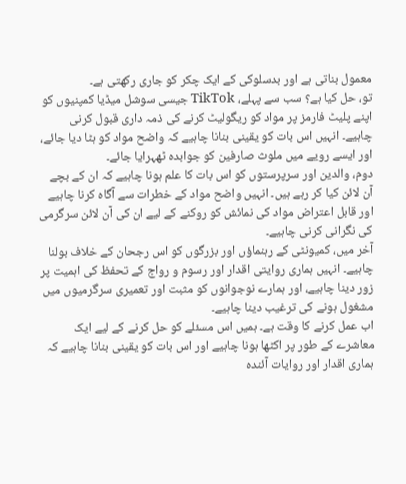معمول بناتی ہے اور بدسلوکی کے ایک چکر کو جاری رکھتی ہے۔
تو، حل کیا ہے؟ سب سے پہلے، TikTok جیسی سوشل میڈیا کمپنیوں کو اپنے پلیٹ فارمز پر مواد کو ریگولیٹ کرنے کی ذمہ داری قبول کرنی چاہیے۔ انہیں اس بات کو یقینی بنانا چاہیے کہ واضح مواد کو ہٹا دیا جائے، اور ایسے رویے میں ملوث صارفین کو جوابدہ ٹھہرایا جائے۔
دوم، والدین اور سرپرستوں کو اس بات کا علم ہونا چاہیے کہ ان کے بچے آن لائن کیا کر رہے ہیں۔ انہیں واضح مواد کے خطرات سے آگاہ کرنا چاہیے اور قابل اعتراض مواد کی نمائش کو روکنے کے لیے ان کی آن لائن سرگرمی کی نگرانی کرنی چاہیے۔
آخر میں، کمیونٹی کے رہنماؤں اور بزرگوں کو اس رجحان کے خلاف بولنا چاہیے۔ انہیں ہماری روایتی اقدار اور رسوم و رواج کے تحفظ کی اہمیت پر زور دینا چاہیے، اور ہمارے نوجوانوں کو مثبت اور تعمیری سرگرمیوں میں مشغول ہونے کی ترغیب دینا چاہیے۔
اب عمل کرنے کا وقت ہے۔ ہمیں اس مسئلے کو حل کرنے کے لیے ایک معاشرے کے طور پر اکٹھا ہونا چاہیے اور اس بات کو یقینی بنانا چاہیے کہ ہماری اقدار اور روایات آئندہ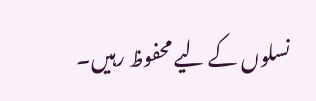نسلوں کے لیے محفوظ رہیں۔